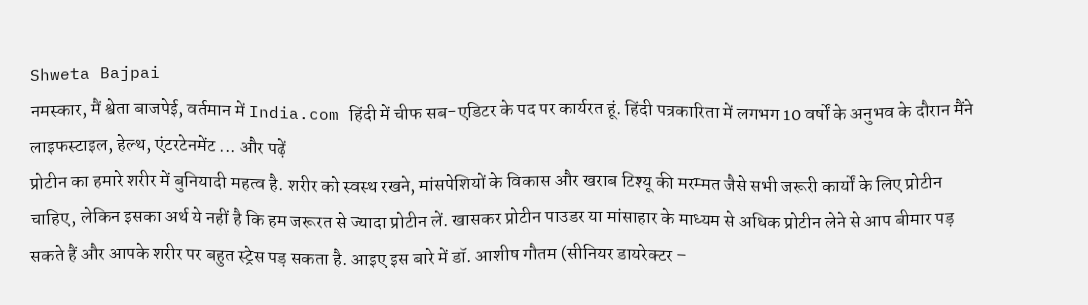Shweta Bajpai
नमस्कार, मैं श्वेता बाजपेई, वर्तमान में India.com हिंदी में चीफ सब-एडिटर के पद पर कार्यरत हूं. हिंदी पत्रकारिता में लगभग 10 वर्षों के अनुभव के दौरान मैंने लाइफस्टाइल, हेल्थ, एंटरटेनमेंट ... और पढ़ें
प्रोटीन का हमारे शरीर में बुनियादी महत्व है. शरीर को स्वस्थ रखने, मांसपेशियों के विकास और खराब टिश्यू की मरम्मत जैसे सभी जरूरी कार्यों के लिए प्रोटीन चाहिए, लेकिन इसका अर्थ ये नहीं है कि हम जरूरत से ज्यादा प्रोटीन लें. खासकर प्रोटीन पाउडर या मांसाहार के माध्यम से अधिक प्रोटीन लेने से आप बीमार पड़ सकते हैं और आपके शरीर पर बहुत स्ट्रेस पड़ सकता है. आइए इस बारे में डॉ. आशीष गौतम (सीनियर डायरेक्टर –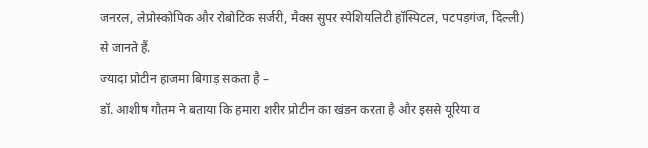जनरल, लेप्रोस्कोपिक और रोबोटिक सर्जरी, मैक्स सुपर स्पेशियलिटी हॉस्पिटल, पटपड़गंज, दिल्ली) से जानते हैं.
ज्यादा प्रोटीन हाजमा बिगाड़ सकता है –
डॉ. आशीष गौतम ने बताया कि हमारा शरीर प्रोटीन का खंडन करता है और इससे यूरिया व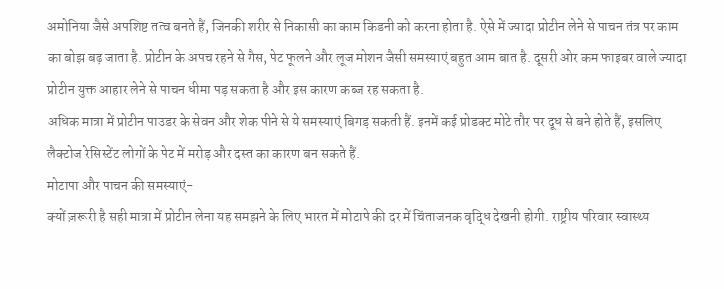अमोनिया जैसे अपशिष्ट तत्व बनते हैं, जिनकी शरीर से निकासी का काम किडनी को करना होता है. ऐसे में ज्यादा प्रोटीन लेने से पाचन तंत्र पर काम का बोझ बढ़ जाता है. प्रोटीन के अपच रहने से गैस, पेट फूलने और लूज मोशन जैसी समस्याएं बहुत आम बात है. दूसरी ओर कम फाइबर वाले ज्यादा प्रोटीन युक्त आहार लेने से पाचन धीमा पड़ सकता है और इस कारण कब्ज रह सकता है.
अधिक मात्रा में प्रोटीन पाउडर के सेवन और शेक पीने से ये समस्याएं बिगड़ सकती हैं. इनमें कई प्रोडक्ट मोटे तौर पर दूध से बने होते हैं, इसलिए लैक्टोज रेसिस्टेंट लोगों के पेट में मरोड़ और दस्त का कारण बन सकते हैं.
मोटापा और पाचन की समस्याएं-
क्यों ज़रूरी है सही मात्रा में प्रोटीन लेना यह समझने के लिए भारत में मोटापे की दर में चिंताजनक वृद्धि देखनी होगी. राष्ट्रीय परिवार स्वास्थ्य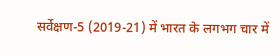सर्वेक्षण-5 (2019-21) में भारत के लगभग चार में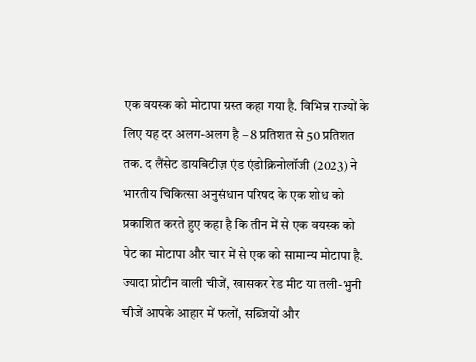एक वयस्क को मोटापा ग्रस्त कहा गया है. विभिन्न राज्यों के लिए यह दर अलग-अलग है – 8 प्रतिशत से 50 प्रतिशत तक. द लैंसेट डायबिटीज़ एंड एंडोक्रिनोलॉजी (2023) ने भारतीय चिकित्सा अनुसंधान परिषद के एक शोध को प्रकाशित करते हुए कहा है कि तीन में से एक वयस्क को पेट का मोटापा और चार में से एक को सामान्य मोटापा है.
ज्यादा प्रोटीन वाली चीजें, खासकर रेड मीट या तली-भुनी चीजें आपके आहार में फलों, सब्जियों और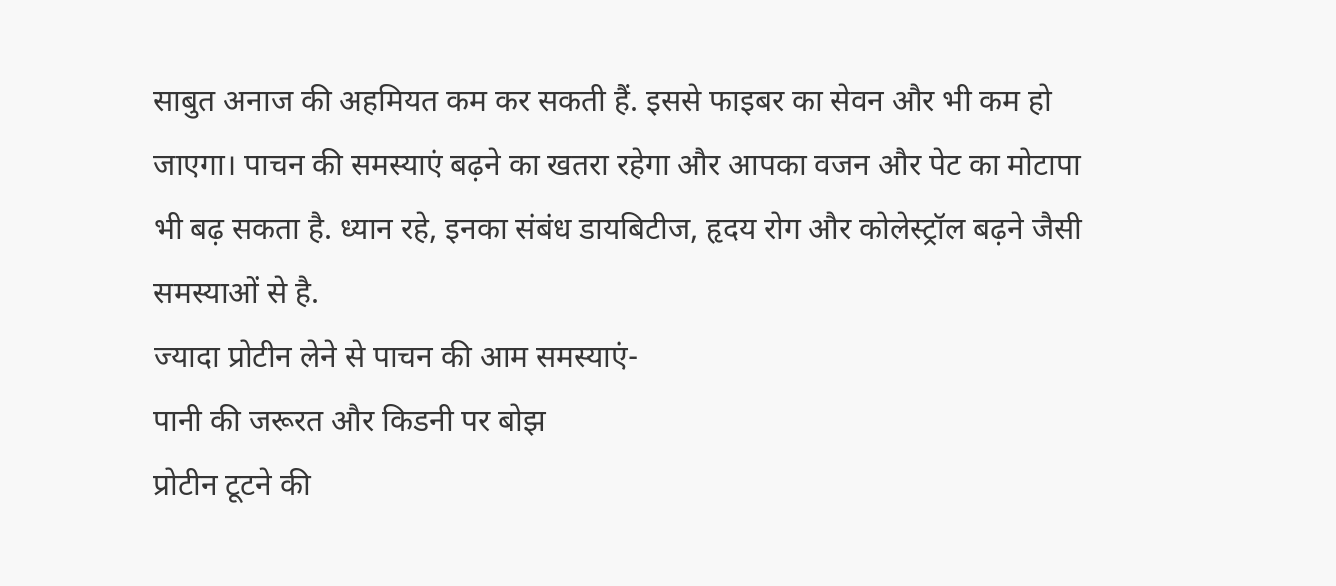साबुत अनाज की अहमियत कम कर सकती हैं. इससे फाइबर का सेवन और भी कम हो जाएगा। पाचन की समस्याएं बढ़ने का खतरा रहेगा और आपका वजन और पेट का मोटापा भी बढ़ सकता है. ध्यान रहे, इनका संबंध डायबिटीज, हृदय रोग और कोलेस्ट्रॉल बढ़ने जैसी समस्याओं से है.
ज्यादा प्रोटीन लेने से पाचन की आम समस्याएं-
पानी की जरूरत और किडनी पर बोझ
प्रोटीन टूटने की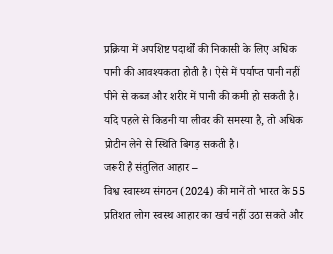प्रक्रिया में अपशिष्ट पदार्थों की निकासी के लिए अधिक पानी की आवश्यकता होती है। ऐसे में पर्याप्त पानी नहीं पीने से कब्ज और शरीर में पानी की कमी हो सकती है। यदि पहले से किडनी या लीवर की समस्या है, तो अधिक प्रोटीन लेने से स्थिति बिगड़ सकती है।
जरूरी है संतुलित आहार –
विश्व स्वास्थ्य संगठन (2024) की मानें तो भारत के 55 प्रतिशत लोग स्वस्थ आहार का खर्च नहीं उठा सकते और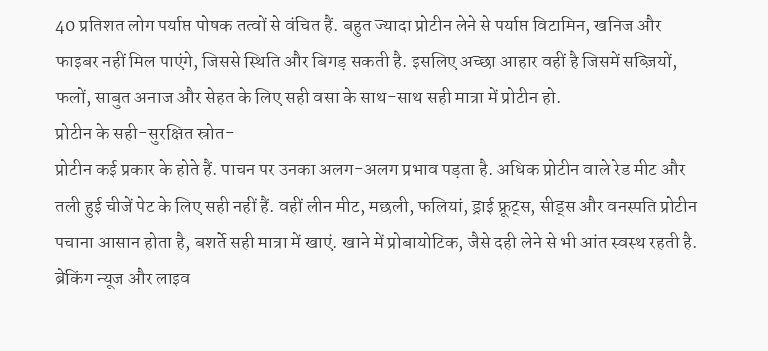40 प्रतिशत लोग पर्याप्त पोषक तत्वों से वंचित हैं. बहुत ज्यादा प्रोटीन लेने से पर्याप्त विटामिन, खनिज और फाइबर नहीं मिल पाएंगे, जिससे स्थिति और बिगड़ सकती है. इसलिए अच्छा आहार वहीं है जिसमें सब्ज़ियों, फलों, साबुत अनाज और सेहत के लिए सही वसा के साथ-साथ सही मात्रा में प्रोटीन हो.
प्रोटीन के सही-सुरक्षित स्रोत-
प्रोटीन कई प्रकार के होते हैं. पाचन पर उनका अलग-अलग प्रभाव पड़ता है. अधिक प्रोटीन वाले रेड मीट और तली हुई चीजें पेट के लिए सही नहीं हैं. वहीं लीन मीट, मछली, फलियां, ड्राई फ्रूट्स, सीड्स और वनस्पति प्रोटीन पचाना आसान होता है, बशर्ते सही मात्रा में खाएं. खाने में प्रोबायोटिक, जैसे दही लेने से भी आंत स्वस्थ रहती है.
ब्रेकिंग न्यूज और लाइव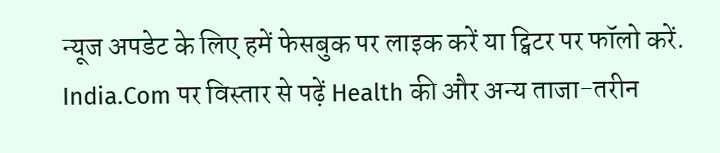न्यूज अपडेट के लिए हमें फेसबुक पर लाइक करें या ट्विटर पर फॉलो करें. India.Com पर विस्तार से पढ़ें Health की और अन्य ताजा-तरीन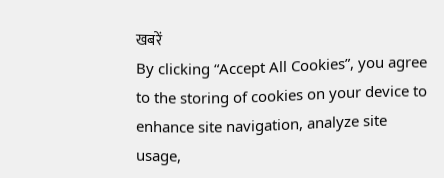खबरें
By clicking “Accept All Cookies”, you agree to the storing of cookies on your device to enhance site navigation, analyze site usage,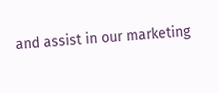and assist in our marketing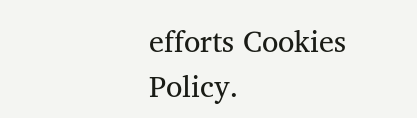efforts Cookies Policy.